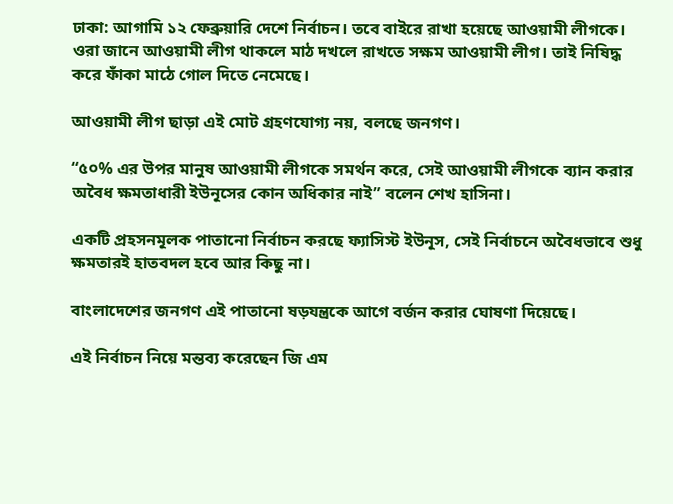ঢাকা: আগামি ১২ ফেব্রুয়ারি দেশে নির্বাচন। তবে বাইরে রাখা হয়েছে আওয়ামী লীগকে। ওরা জানে আওয়ামী লীগ থাকলে মাঠ দখলে রাখতে সক্ষম আওয়ামী লীগ। তাই নিষিদ্ধ করে ফাঁকা মাঠে গোল দিতে নেমেছে।

আওয়ামী লীগ ছাড়া এই মোট গ্রহণযোগ্য নয়, বলছে জনগণ।

“৫০% এর উপর মানুষ আওয়ামী লীগকে সমর্থন করে, সেই আওয়ামী লীগকে ব্যান করার অবৈধ ক্ষমতাধারী ইউনূসের কোন অধিকার নাই” বলেন শেখ হাসিনা।

একটি প্রহসনমূলক পাতানো নির্বাচন করছে ফ্যাসিস্ট ইউনূস, সেই নির্বাচনে অবৈধভাবে শুধু ক্ষমতারই হাতবদল হবে আর কিছু না।

বাংলাদেশের জনগণ এই পাতানো ষড়যন্ত্রকে আগে বর্জন করার ঘোষণা দিয়েছে।

এই নির্বাচন নিয়ে মন্তব্য করেছেন জি এম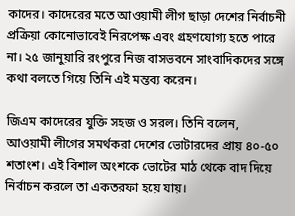কাদের। কাদেরের মতে আওয়ামী লীগ ছাড়া দেশের নির্বাচনী প্রক্রিয়া কোনোভাবেই নিরপেক্ষ এবং গ্রহণযোগ্য হতে পারে না। ২৫ জানুয়ারি রংপুরে নিজ বাসভবনে সাংবাদিকদের সঙ্গে কথা বলতে গিয়ে তিনি এই মন্তব্য করেন।

জিএম কাদেরের যুক্তি সহজ ও সরল। তিনি বলেন, আওয়ামী লীগের সমর্থকরা দেশের ভোটারদের প্রায় ৪০-৫০ শতাংশ। এই বিশাল অংশকে ভোটের মাঠ থেকে বাদ দিয়ে নির্বাচন করলে তা একতরফা হয়ে যায়।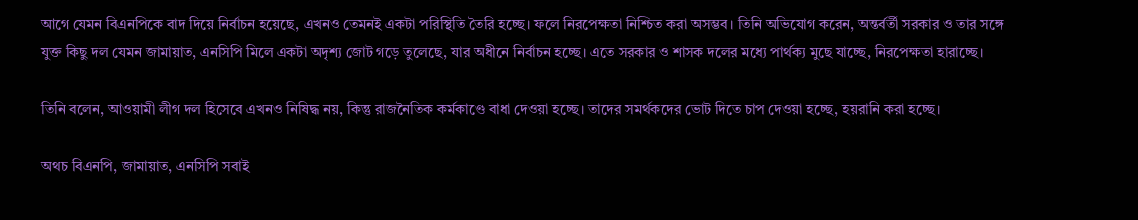আগে যেমন বিএনপিকে বাদ দিয়ে নির্বাচন হয়েছে, এখনও তেমনই একটা পরিস্থিতি তৈরি হচ্ছে। ফলে নিরপেক্ষতা নিশ্চিত করা অসম্ভব। তিনি অভিযোগ করেন, অন্তর্বর্তী সরকার ও তার সঙ্গে যুক্ত কিছু দল যেমন জামায়াত, এনসিপি মিলে একটা অদৃশ্য জোট গড়ে তুলেছে, যার অধীনে নির্বাচন হচ্ছে। এতে সরকার ও শাসক দলের মধ্যে পার্থক্য মুছে যাচ্ছে, নিরপেক্ষতা হারাচ্ছে।

তিনি বলেন, আওয়ামী লীগ দল হিসেবে এখনও নিষিদ্ধ নয়, কিন্তু রাজনৈতিক কর্মকাণ্ডে বাধা দেওয়া হচ্ছে। তাদের সমর্থকদের ভোট দিতে চাপ দেওয়া হচ্ছে, হয়রানি করা হচ্ছে।

অথচ বিএনপি, জামায়াত, এনসিপি সবাই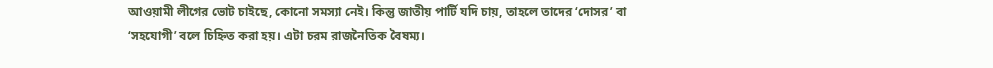আওয়ামী লীগের ভোট চাইছে, কোনো সমস্যা নেই। কিন্তু জাতীয় পার্টি যদি চায়, তাহলে তাদের ‘দোসর’ বা ‘সহযোগী’ বলে চিহ্নিত করা হয়। এটা চরম রাজনৈতিক বৈষম্য।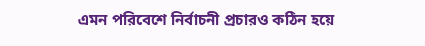এমন পরিবেশে নির্বাচনী প্রচারও কঠিন হয়ে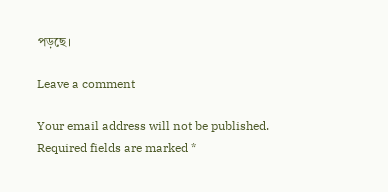পড়ছে।

Leave a comment

Your email address will not be published. Required fields are marked *